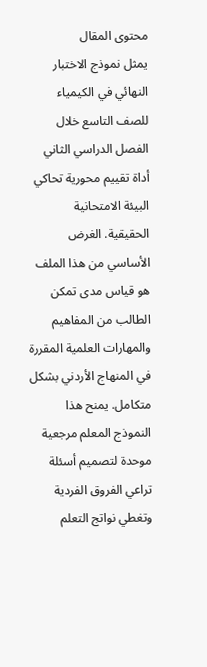محتوى المقال
يمثل نموذج الاختبار النهائي في الكيمياء للصف التاسع خلال الفصل الدراسي الثاني أداة تقييم محورية تحاكي البيئة الامتحانية الحقيقية. الغرض الأساسي من هذا الملف هو قياس مدى تمكن الطالب من المفاهيم والمهارات العلمية المقررة في المنهاج الأردني بشكل متكامل. يمنح هذا النموذج المعلم مرجعية موحدة لتصميم أسئلة تراعي الفروق الفردية وتغطي نواتج التعلم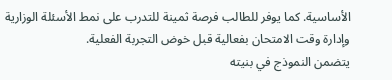الأساسية. كما يوفر للطالب فرصة ثمينة للتدرب على نمط الأسئلة الوزارية وإدارة وقت الامتحان بفعالية قبل خوض التجربة الفعلية.
يتضمن النموذج في بنيته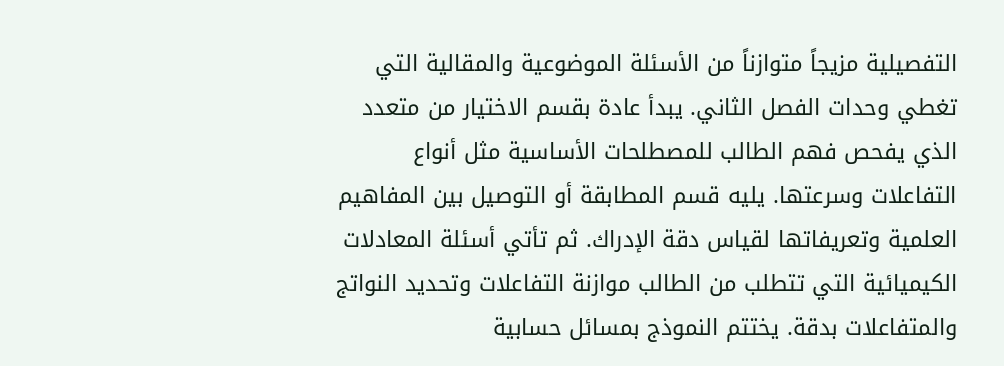التفصيلية مزيجاً متوازناً من الأسئلة الموضوعية والمقالية التي تغطي وحدات الفصل الثاني. يبدأ عادة بقسم الاختيار من متعدد الذي يفحص فهم الطالب للمصطلحات الأساسية مثل أنواع التفاعلات وسرعتها. يليه قسم المطابقة أو التوصيل بين المفاهيم العلمية وتعريفاتها لقياس دقة الإدراك. ثم تأتي أسئلة المعادلات الكيميائية التي تتطلب من الطالب موازنة التفاعلات وتحديد النواتج والمتفاعلات بدقة. يختتم النموذج بمسائل حسابية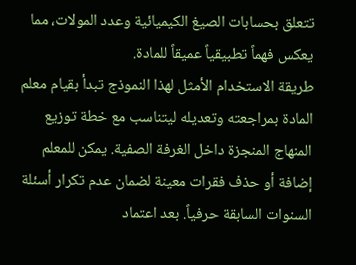تتعلق بحسابات الصيغ الكيميائية وعدد المولات، مما يعكس فهماً تطبيقياً عميقاً للمادة.
طريقة الاستخدام الأمثل لهذا النموذج تبدأ بقيام معلم المادة بمراجعته وتعديله ليتناسب مع خطة توزيع المنهاج المنجزة داخل الغرفة الصفية. يمكن للمعلم إضافة أو حذف فقرات معينة لضمان عدم تكرار أسئلة السنوات السابقة حرفياً. بعد اعتماد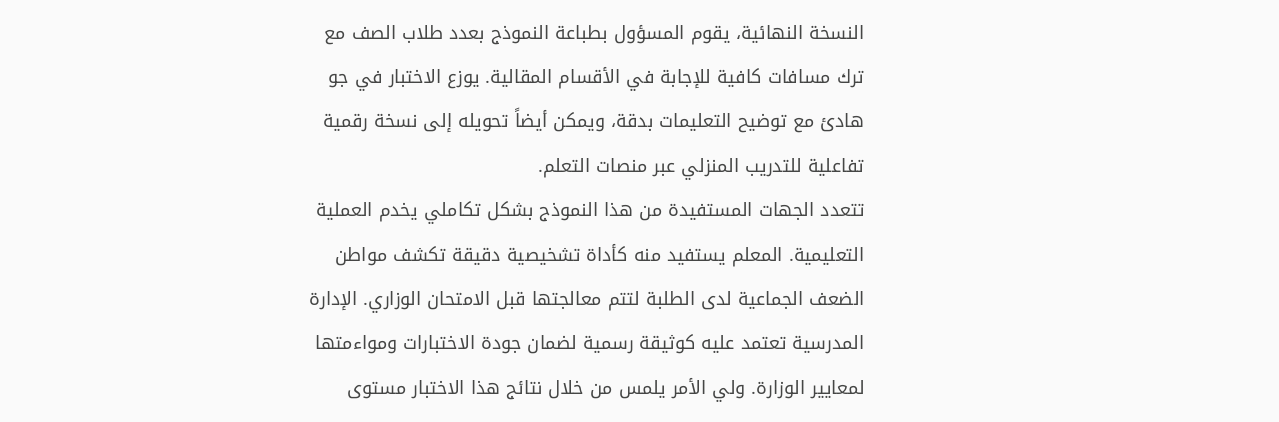النسخة النهائية، يقوم المسؤول بطباعة النموذج بعدد طلاب الصف مع ترك مسافات كافية للإجابة في الأقسام المقالية. يوزع الاختبار في جو هادئ مع توضيح التعليمات بدقة، ويمكن أيضاً تحويله إلى نسخة رقمية تفاعلية للتدريب المنزلي عبر منصات التعلم.
تتعدد الجهات المستفيدة من هذا النموذج بشكل تكاملي يخدم العملية التعليمية. المعلم يستفيد منه كأداة تشخيصية دقيقة تكشف مواطن الضعف الجماعية لدى الطلبة لتتم معالجتها قبل الامتحان الوزاري. الإدارة المدرسية تعتمد عليه كوثيقة رسمية لضمان جودة الاختبارات ومواءمتها لمعايير الوزارة. ولي الأمر يلمس من خلال نتائج هذا الاختبار مستوى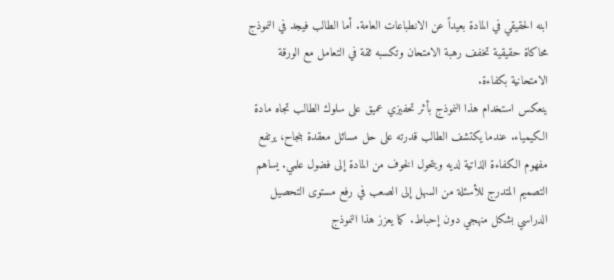ابنه الحقيقي في المادة بعيداً عن الانطباعات العامة. أما الطالب فيجد في النموذج محاكاة حقيقية تخفف رهبة الامتحان وتكسبه ثقة في التعامل مع الورقة الامتحانية بكفاءة.
ينعكس استخدام هذا النموذج بأثر تحفيزي عميق على سلوك الطالب تجاه مادة الكيمياء. عندما يكتشف الطالب قدرته على حل مسائل معقدة بنجاح، يرتفع مفهوم الكفاءة الذاتية لديه ويتحول الخوف من المادة إلى فضول علمي. يساهم التصميم المتدرج للأسئلة من السهل إلى الصعب في رفع مستوى التحصيل الدراسي بشكل منهجي دون إحباط. كما يعزز هذا النموذج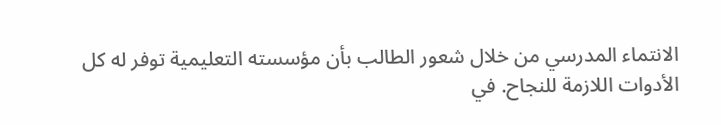الانتماء المدرسي من خلال شعور الطالب بأن مؤسسته التعليمية توفر له كل الأدوات اللازمة للنجاح. في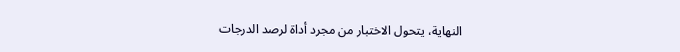النهاية، يتحول الاختبار من مجرد أداة لرصد الدرجات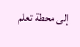إلى محطة تعلم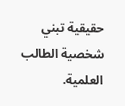حقيقية تبني شخصية الطالب العلمية.